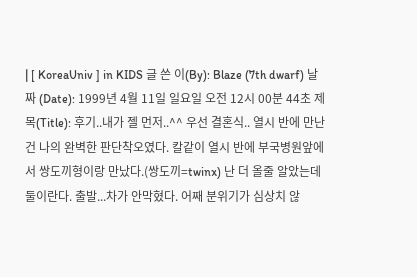| [ KoreaUniv ] in KIDS 글 쓴 이(By): Blaze (7th dwarf) 날 짜 (Date): 1999년 4월 11일 일요일 오전 12시 00분 44초 제 목(Title): 후기..내가 젤 먼저..^^ 우선 결혼식.. 열시 반에 만난건 나의 완벽한 판단착오였다. 칼같이 열시 반에 부국병원앞에서 쌍도끼형이랑 만났다.(쌍도끼=twinx) 난 더 올줄 알았는데 둘이란다. 출발...차가 안막혔다. 어째 분위기가 심상치 않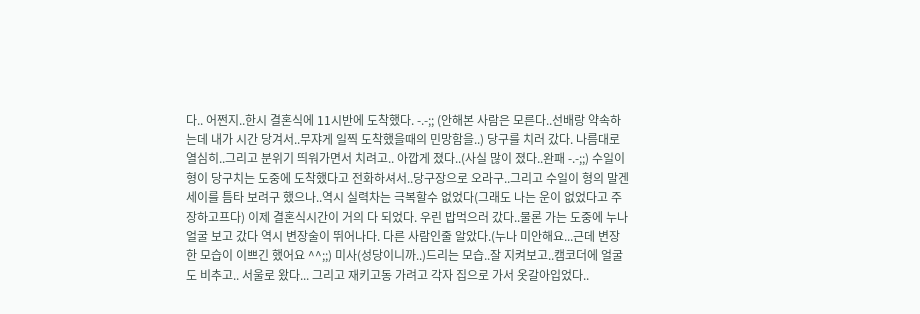다.. 어쩐지..한시 결혼식에 11시반에 도착했다. -.-;; (안해본 사람은 모른다..선배랑 약속하는데 내가 시간 당겨서..무쟈게 일찍 도착했을때의 민망함을..) 당구를 치러 갔다. 나름대로 열심히..그리고 분위기 띄워가면서 치려고.. 아깝게 졌다..(사실 많이 졌다..완패 -.-;;) 수일이 형이 당구치는 도중에 도착했다고 전화하셔서..당구장으로 오라구..그리고 수일이 형의 말겐세이를 틈타 보려구 했으나..역시 실력차는 극복할수 없었다(그래도 나는 운이 없었다고 주장하고프다) 이제 결혼식시간이 거의 다 되었다. 우린 밥먹으러 갔다..물론 가는 도중에 누나 얼굴 보고 갔다 역시 변장술이 뛰어나다. 다른 사람인줄 알았다.(누나 미안해요...근데 변장한 모습이 이쁘긴 했어요 ^^;;) 미사(성당이니까..)드리는 모습..잘 지켜보고..캠코더에 얼굴도 비추고.. 서울로 왔다... 그리고 재키고동 가려고 각자 집으로 가서 옷갈아입었다..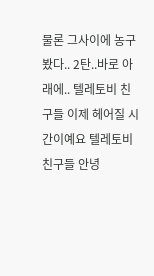물론 그사이에 농구 봤다.. 2탄..바로 아래에.. 텔레토비 친구들 이제 헤어질 시간이예요 텔레토비 친구들 안녕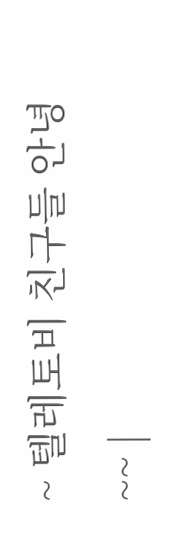~ 텔레토비 친구들 안녕~~ |